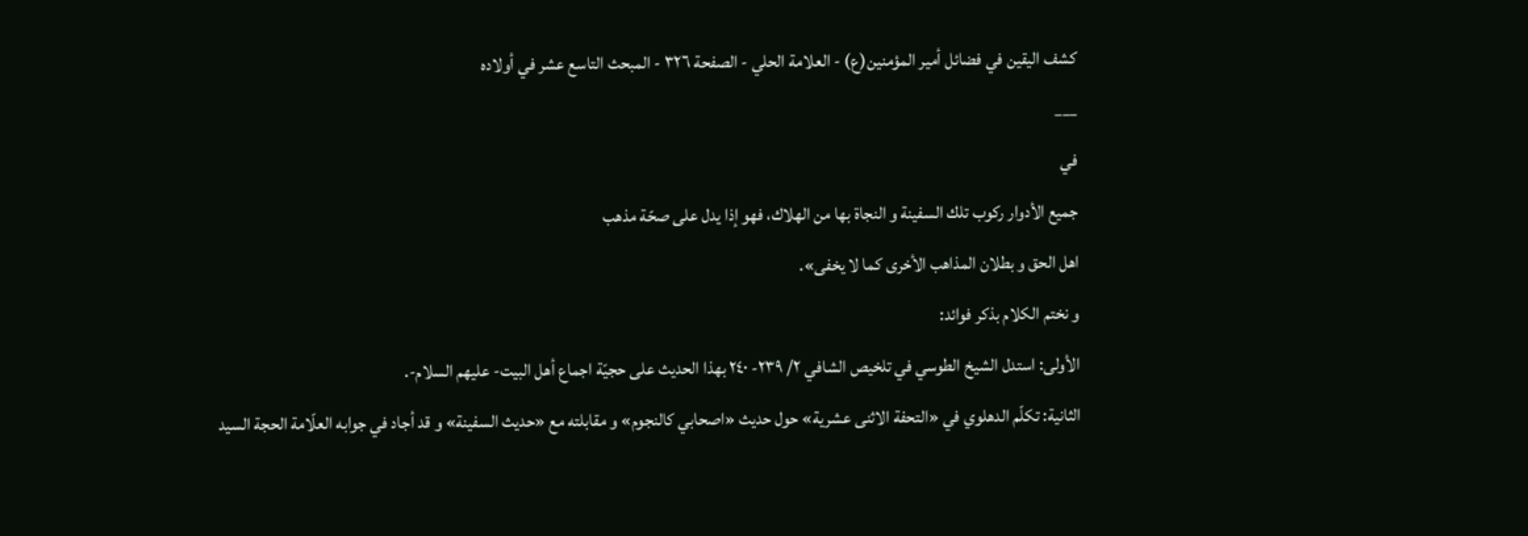كشف اليقين في فضائل أمير المؤمنين(ع) - العلامة الحلي - الصفحة ٣٢٦ - المبحث التاسع عشر في أولاده
___
في
جميع الأدوار ركوب تلك السفينة و النجاة بها من الهلاك، فهو إذا يدل على صحّة مذهب
اهل الحق و بطلان المذاهب الأخرى كما لا يخفى».
و نختم الكلام بذكر فوائد:
الأولى: استدل الشيخ الطوسي في تلخيص الشافي ٢/ ٢٣٩- ٢٤٠ بهذا الحديث على حجيّة اجماع أهل البيت- عليهم السلام-.
الثانية: تكلّم الدهلوي في «التحفة الاثنى عشرية» حول حديث «اصحابي كالنجوم» و مقابلته مع «حديث السفينة» و قد أجاد في جوابه العلّامة الحجة السيد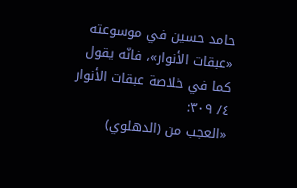حامد حسين في موسوعته «عبقات الأنوار»، فانّه يقول كما في خلاصة عبقات الأنوار ٤/ ٣٠٩:
«العجب من (الدهلوي)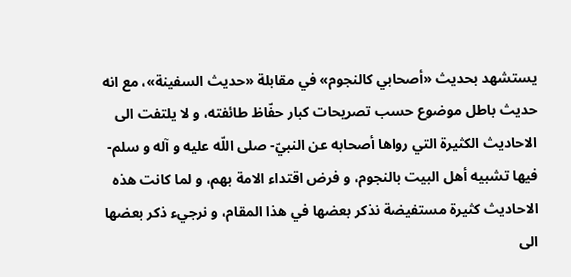يستشهد بحديث «أصحابي كالنجوم» في مقابلة «حديث السفينة»، مع انه حديث باطل موضوع حسب تصريحات كبار حفّاظ طائفته، و لا يلتفت الى الاحاديث الكثيرة التي رواها أصحابه عن النبيّ- صلى اللّه عليه و آله و سلم- فيها تشبيه أهل البيت بالنجوم، و فرض اقتداء الامة بهم، و لما كانت هذه الاحاديث كثيرة مستفيضة نذكر بعضها في هذا المقام، و نرجيء ذكر بعضها الى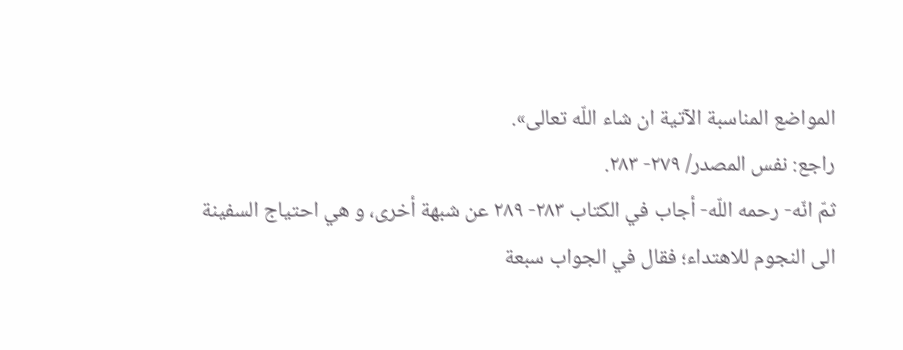المواضع المناسبة الآتية ان شاء اللّه تعالى».
راجع: نفس المصدر/ ٢٧٩- ٢٨٣.
ثمّ انّه- رحمه اللّه- أجاب في الكتاب ٢٨٣- ٢٨٩ عن شبهة أخرى، و هي احتياج السفينة الى النجوم للاهتداء؛ فقال في الجواب سبعة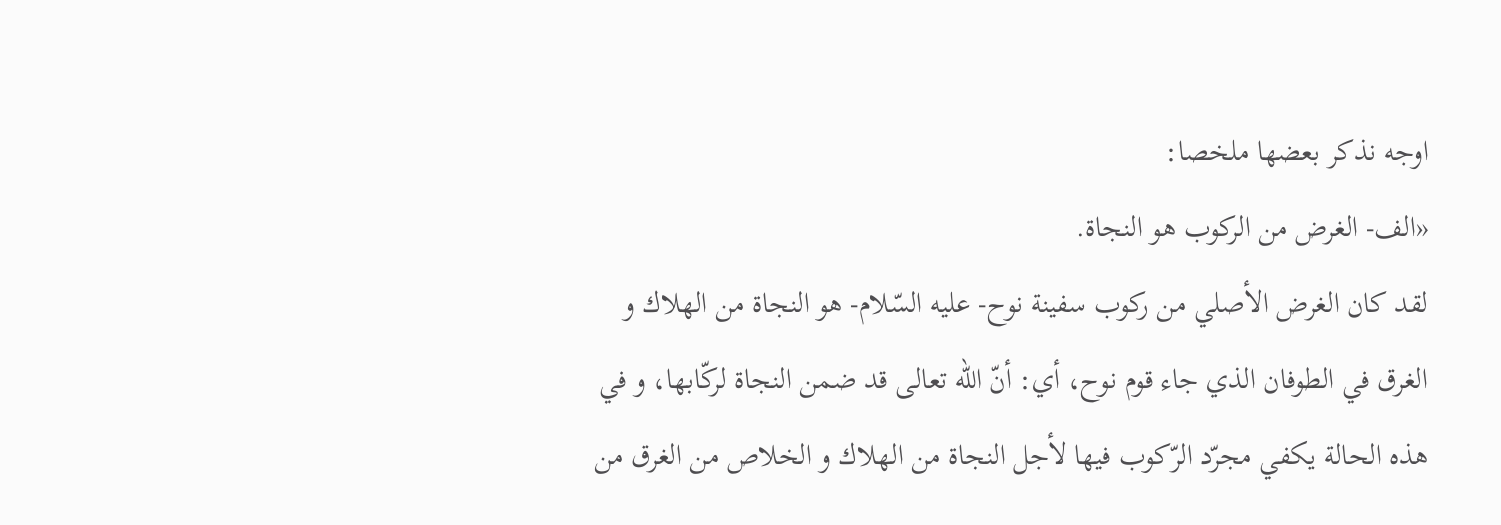اوجه نذكر بعضها ملخصا:
«الف- الغرض من الركوب هو النجاة.
لقد كان الغرض الأصلي من ركوب سفينة نوح- عليه السّلام- هو النجاة من الهلاك و الغرق في الطوفان الذي جاء قوم نوح، أي: أنّ اللّه تعالى قد ضمن النجاة لركّابها، و في هذه الحالة يكفي مجرّد الرّكوب فيها لأجل النجاة من الهلاك و الخلاص من الغرق من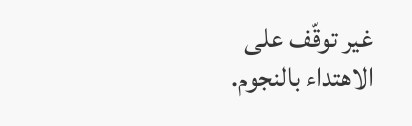غير توقّف على الاهتداء بالنجوم.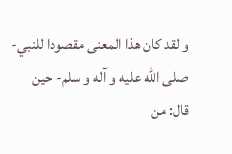و لقد كان هذا المعنى مقصودا للنبي- صلى اللّه عليه و آله و سلم- حين قال: من